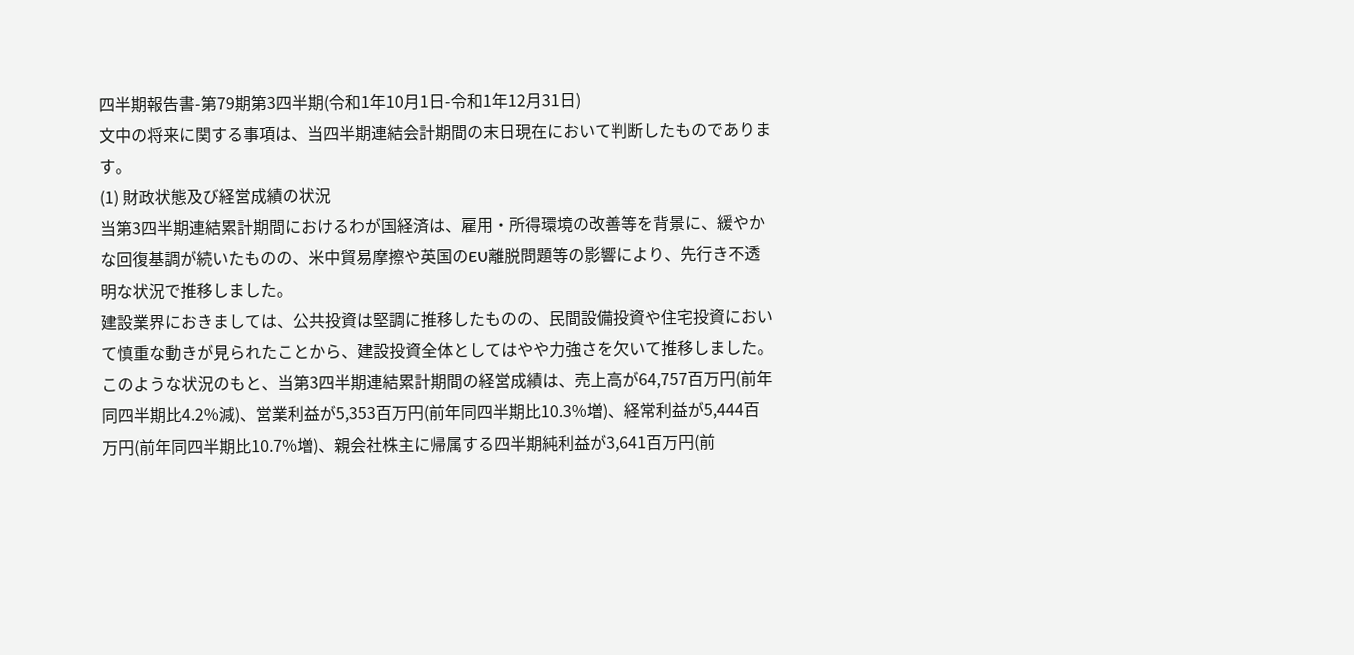四半期報告書-第79期第3四半期(令和1年10月1日-令和1年12月31日)
文中の将来に関する事項は、当四半期連結会計期間の末日現在において判断したものであります。
(1) 財政状態及び経営成績の状況
当第3四半期連結累計期間におけるわが国経済は、雇用・所得環境の改善等を背景に、緩やかな回復基調が続いたものの、米中貿易摩擦や英国のEU離脱問題等の影響により、先行き不透明な状況で推移しました。
建設業界におきましては、公共投資は堅調に推移したものの、民間設備投資や住宅投資において慎重な動きが見られたことから、建設投資全体としてはやや力強さを欠いて推移しました。
このような状況のもと、当第3四半期連結累計期間の経営成績は、売上高が64,757百万円(前年同四半期比4.2%減)、営業利益が5,353百万円(前年同四半期比10.3%増)、経常利益が5,444百万円(前年同四半期比10.7%増)、親会社株主に帰属する四半期純利益が3,641百万円(前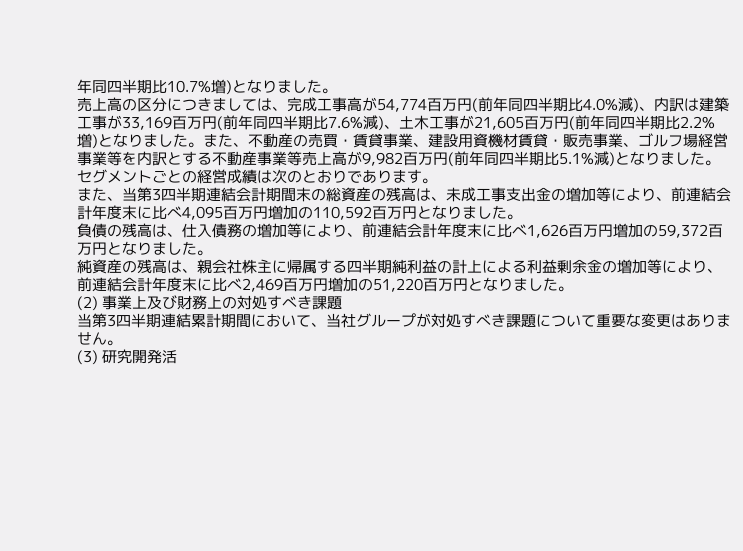年同四半期比10.7%増)となりました。
売上高の区分につきましては、完成工事高が54,774百万円(前年同四半期比4.0%減)、内訳は建築工事が33,169百万円(前年同四半期比7.6%減)、土木工事が21,605百万円(前年同四半期比2.2%増)となりました。また、不動産の売買・賃貸事業、建設用資機材賃貸・販売事業、ゴルフ場経営事業等を内訳とする不動産事業等売上高が9,982百万円(前年同四半期比5.1%減)となりました。
セグメントごとの経営成績は次のとおりであります。
また、当第3四半期連結会計期間末の総資産の残高は、未成工事支出金の増加等により、前連結会計年度末に比べ4,095百万円増加の110,592百万円となりました。
負債の残高は、仕入債務の増加等により、前連結会計年度末に比べ1,626百万円増加の59,372百万円となりました。
純資産の残高は、親会社株主に帰属する四半期純利益の計上による利益剰余金の増加等により、前連結会計年度末に比べ2,469百万円増加の51,220百万円となりました。
(2) 事業上及び財務上の対処すべき課題
当第3四半期連結累計期間において、当社グループが対処すべき課題について重要な変更はありません。
(3) 研究開発活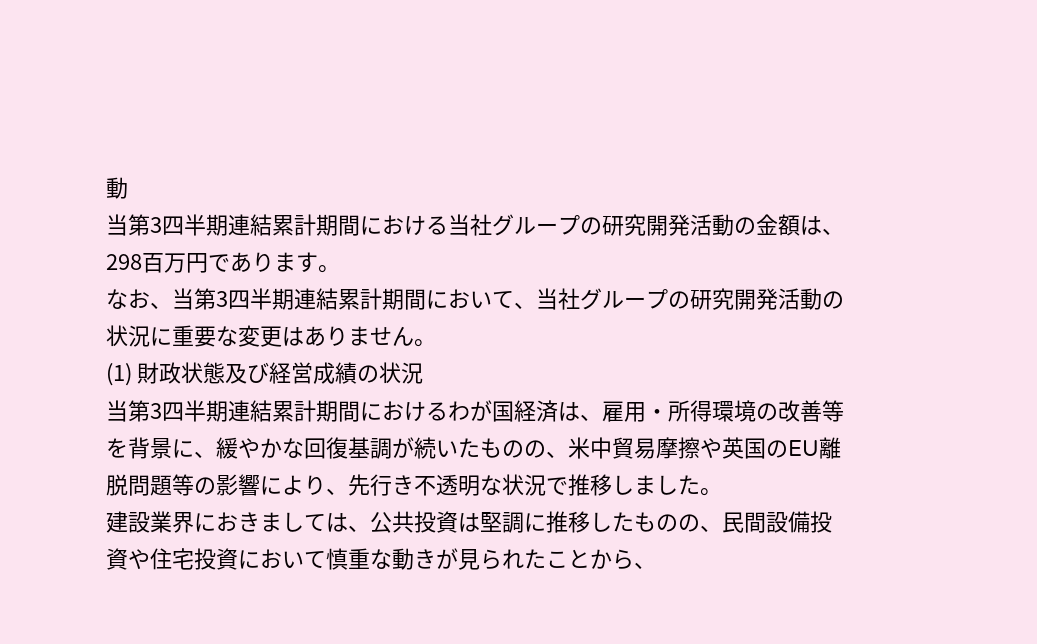動
当第3四半期連結累計期間における当社グループの研究開発活動の金額は、298百万円であります。
なお、当第3四半期連結累計期間において、当社グループの研究開発活動の状況に重要な変更はありません。
(1) 財政状態及び経営成績の状況
当第3四半期連結累計期間におけるわが国経済は、雇用・所得環境の改善等を背景に、緩やかな回復基調が続いたものの、米中貿易摩擦や英国のEU離脱問題等の影響により、先行き不透明な状況で推移しました。
建設業界におきましては、公共投資は堅調に推移したものの、民間設備投資や住宅投資において慎重な動きが見られたことから、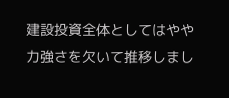建設投資全体としてはやや力強さを欠いて推移しまし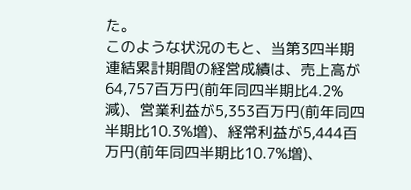た。
このような状況のもと、当第3四半期連結累計期間の経営成績は、売上高が64,757百万円(前年同四半期比4.2%減)、営業利益が5,353百万円(前年同四半期比10.3%増)、経常利益が5,444百万円(前年同四半期比10.7%増)、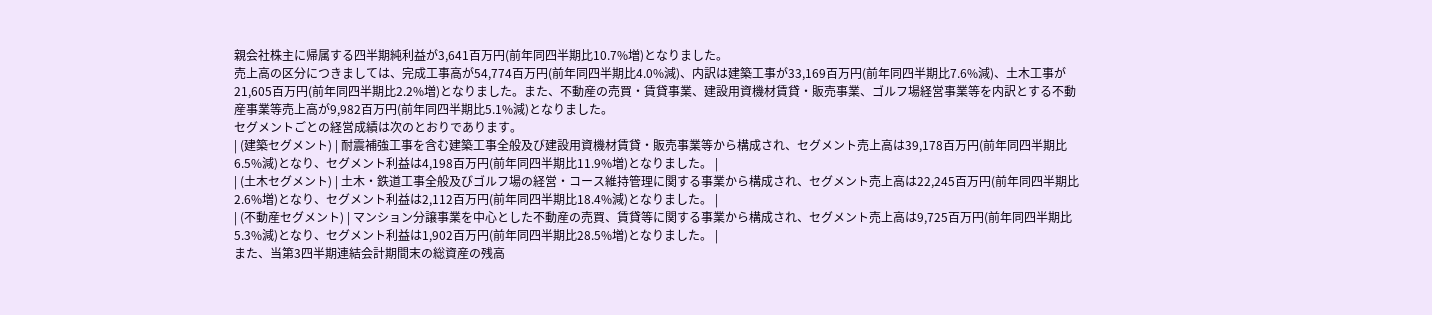親会社株主に帰属する四半期純利益が3,641百万円(前年同四半期比10.7%増)となりました。
売上高の区分につきましては、完成工事高が54,774百万円(前年同四半期比4.0%減)、内訳は建築工事が33,169百万円(前年同四半期比7.6%減)、土木工事が21,605百万円(前年同四半期比2.2%増)となりました。また、不動産の売買・賃貸事業、建設用資機材賃貸・販売事業、ゴルフ場経営事業等を内訳とする不動産事業等売上高が9,982百万円(前年同四半期比5.1%減)となりました。
セグメントごとの経営成績は次のとおりであります。
| (建築セグメント) | 耐震補強工事を含む建築工事全般及び建設用資機材賃貸・販売事業等から構成され、セグメント売上高は39,178百万円(前年同四半期比6.5%減)となり、セグメント利益は4,198百万円(前年同四半期比11.9%増)となりました。 |
| (土木セグメント) | 土木・鉄道工事全般及びゴルフ場の経営・コース維持管理に関する事業から構成され、セグメント売上高は22,245百万円(前年同四半期比2.6%増)となり、セグメント利益は2,112百万円(前年同四半期比18.4%減)となりました。 |
| (不動産セグメント) | マンション分譲事業を中心とした不動産の売買、賃貸等に関する事業から構成され、セグメント売上高は9,725百万円(前年同四半期比5.3%減)となり、セグメント利益は1,902百万円(前年同四半期比28.5%増)となりました。 |
また、当第3四半期連結会計期間末の総資産の残高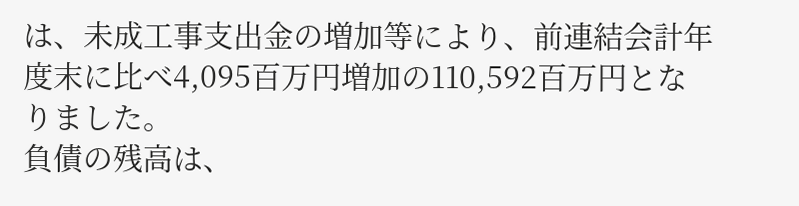は、未成工事支出金の増加等により、前連結会計年度末に比べ4,095百万円増加の110,592百万円となりました。
負債の残高は、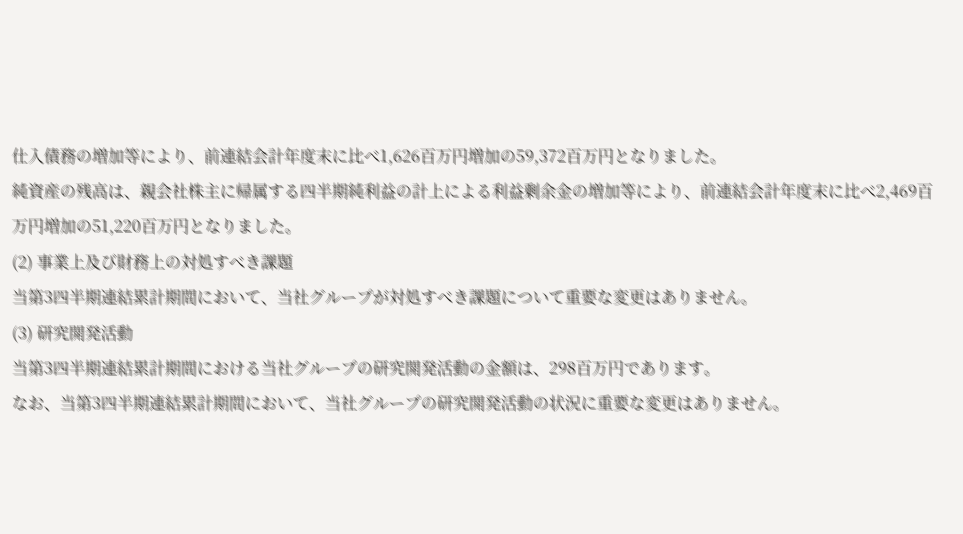仕入債務の増加等により、前連結会計年度末に比べ1,626百万円増加の59,372百万円となりました。
純資産の残高は、親会社株主に帰属する四半期純利益の計上による利益剰余金の増加等により、前連結会計年度末に比べ2,469百万円増加の51,220百万円となりました。
(2) 事業上及び財務上の対処すべき課題
当第3四半期連結累計期間において、当社グループが対処すべき課題について重要な変更はありません。
(3) 研究開発活動
当第3四半期連結累計期間における当社グループの研究開発活動の金額は、298百万円であります。
なお、当第3四半期連結累計期間において、当社グループの研究開発活動の状況に重要な変更はありません。